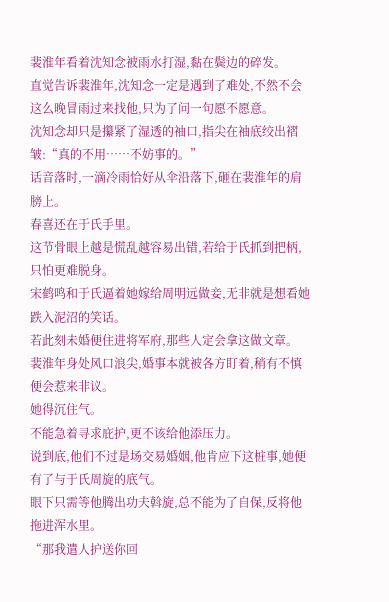裴淮年看着沈知念被雨水打湿,黏在鬓边的碎发。
直觉告诉裴淮年,沈知念一定是遇到了难处,不然不会这么晚冒雨过来找他,只为了问一句愿不愿意。
沈知念却只是攥紧了湿透的袖口,指尖在袖底绞出褶皱:“真的不用……不妨事的。”
话音落时,一滴冷雨恰好从伞沿落下,砸在裴淮年的肩膀上。
春喜还在于氏手里。
这节骨眼上越是慌乱越容易出错,若给于氏抓到把柄,只怕更难脱身。
宋鹤鸣和于氏逼着她嫁给周明远做妾,无非就是想看她跌入泥沼的笑话。
若此刻未婚便住进将军府,那些人定会拿这做文章。
裴淮年身处风口浪尖,婚事本就被各方盯着,稍有不慎便会惹来非议。
她得沉住气。
不能急着寻求庇护,更不该给他添压力。
说到底,他们不过是场交易婚姻,他肯应下这桩事,她便有了与于氏周旋的底气。
眼下只需等他腾出功夫斡旋,总不能为了自保,反将他拖进浑水里。
“那我遣人护送你回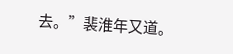去。”裴淮年又道。